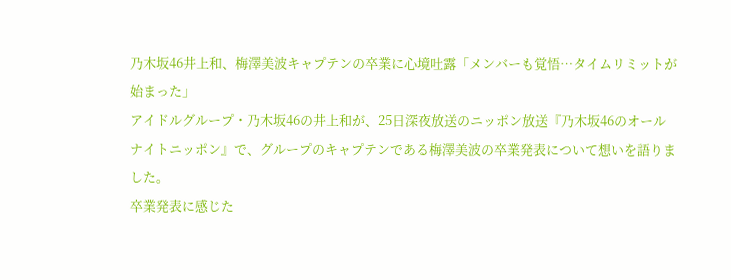乃木坂46井上和、梅澤美波キャプテンの卒業に心境吐露「メンバーも覚悟…タイムリミットが始まった」
アイドルグループ・乃木坂46の井上和が、25日深夜放送のニッポン放送『乃木坂46のオールナイトニッポン』で、グループのキャプテンである梅澤美波の卒業発表について想いを語りました。
卒業発表に感じた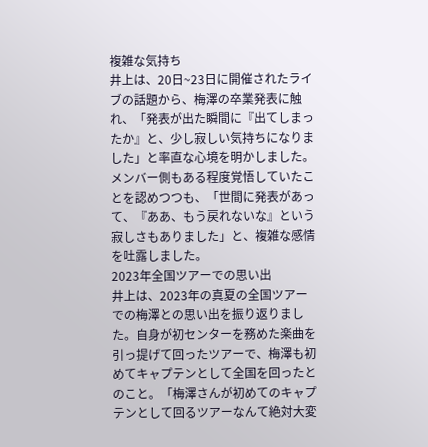複雑な気持ち
井上は、20日~23日に開催されたライブの話題から、梅澤の卒業発表に触れ、「発表が出た瞬間に『出てしまったか』と、少し寂しい気持ちになりました」と率直な心境を明かしました。メンバー側もある程度覚悟していたことを認めつつも、「世間に発表があって、『ああ、もう戻れないな』という寂しさもありました」と、複雑な感情を吐露しました。
2023年全国ツアーでの思い出
井上は、2023年の真夏の全国ツアーでの梅澤との思い出を振り返りました。自身が初センターを務めた楽曲を引っ提げて回ったツアーで、梅澤も初めてキャプテンとして全国を回ったとのこと。「梅澤さんが初めてのキャプテンとして回るツアーなんて絶対大変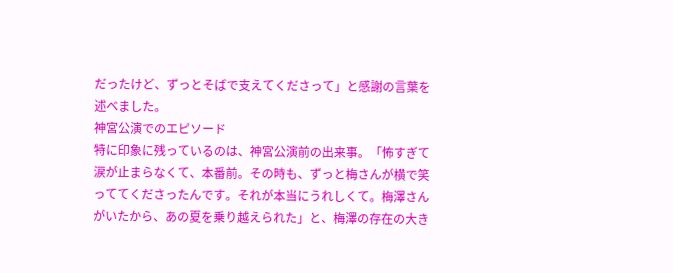だったけど、ずっとそばで支えてくださって」と感謝の言葉を述べました。
神宮公演でのエピソード
特に印象に残っているのは、神宮公演前の出来事。「怖すぎて涙が止まらなくて、本番前。その時も、ずっと梅さんが横で笑っててくださったんです。それが本当にうれしくて。梅澤さんがいたから、あの夏を乗り越えられた」と、梅澤の存在の大き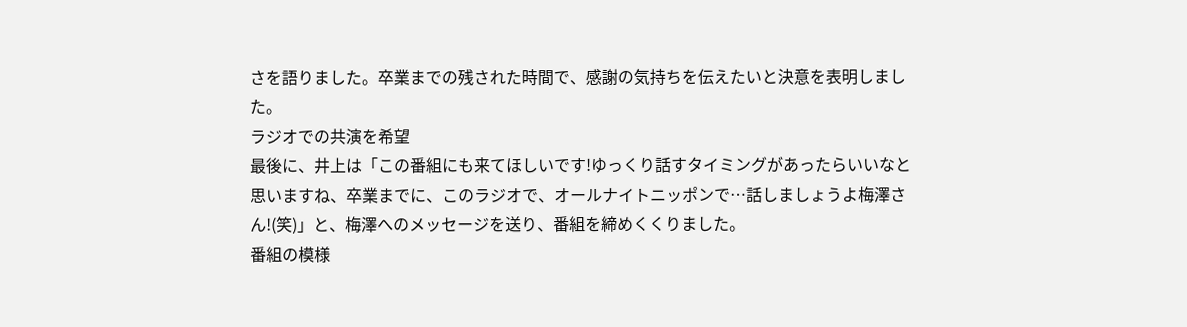さを語りました。卒業までの残された時間で、感謝の気持ちを伝えたいと決意を表明しました。
ラジオでの共演を希望
最後に、井上は「この番組にも来てほしいです!ゆっくり話すタイミングがあったらいいなと思いますね、卒業までに、このラジオで、オールナイトニッポンで…話しましょうよ梅澤さん!(笑)」と、梅澤へのメッセージを送り、番組を締めくくりました。
番組の模様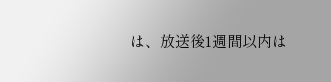は、放送後1週間以内は